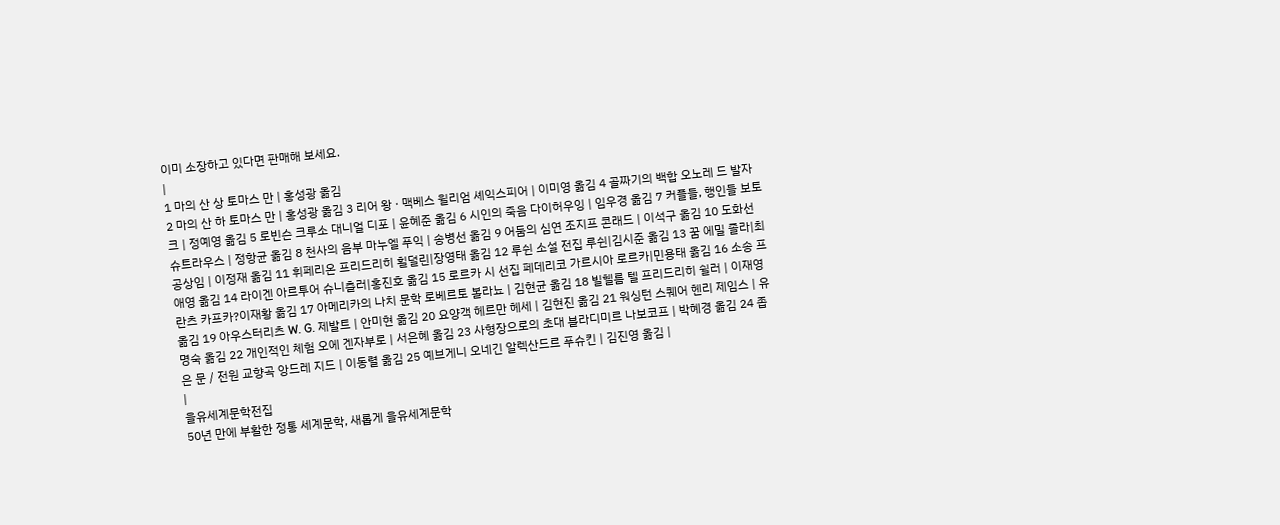이미 소장하고 있다면 판매해 보세요.
|
1 마의 산 상 토마스 만 | 홍성광 옮김
2 마의 산 하 토마스 만 | 홍성광 옮김 3 리어 왕 · 맥베스 윌리엄 셰익스피어 | 이미영 옮김 4 골짜기의 백합 오노레 드 발자크 | 정예영 옮김 5 로빈슨 크루소 대니얼 디포 | 윤혜준 옮김 6 시인의 죽음 다이허우잉 | 임우경 옮김 7 커플들, 행인들 보토 슈트라우스 | 정항균 옮김 8 천사의 음부 마누엘 푸익 | 송병선 옮김 9 어둠의 심연 조지프 콘래드 | 이석구 옮김 10 도화선 공상임 | 이정재 옮김 11 휘페리온 프리드리히 횔덜린|장영태 옮김 12 루쉰 소설 전집 루쉰|김시준 옮김 13 꿈 에밀 졸라|최애영 옮김 14 라이겐 아르투어 슈니츨러|홍진호 옮김 15 로르카 시 선집 페데리코 가르시아 로르카|민용태 옮김 16 소송 프란츠 카프카?이재황 옮김 17 아메리카의 나치 문학 로베르토 볼라뇨 | 김현균 옮김 18 빌헬름 텔 프리드리히 쉴러 | 이재영 옮김 19 아우스터리츠 W. G. 제발트 | 안미현 옮김 20 요양객 헤르만 헤세 | 김현진 옮김 21 워싱턴 스퀘어 헨리 제임스 | 유명숙 옮김 22 개인적인 체험 오에 겐자부로 | 서은혜 옮김 23 사형장으로의 초대 블라디미르 나보코프 | 박혜경 옮김 24 좁은 문 / 전원 교향곡 앙드레 지드 | 이동렬 옮김 25 예브게니 오네긴 알렉산드르 푸슈킨 | 김진영 옮김 |
|
을유세계문학전집
50년 만에 부활한 정통 세계문학, 새롭게 을유세계문학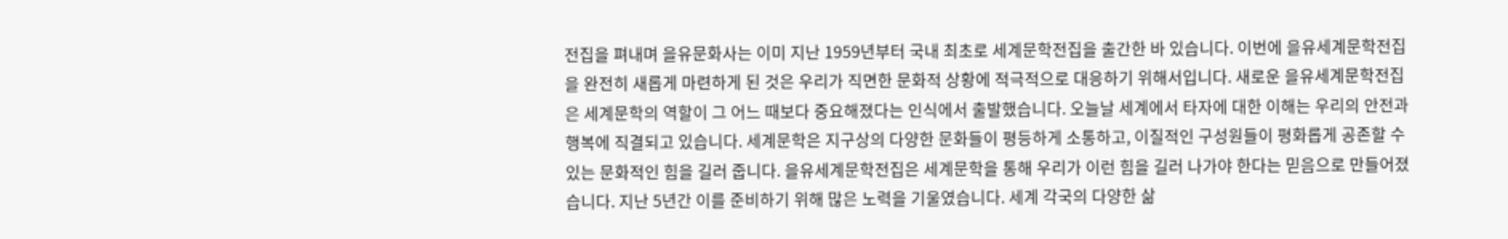전집을 펴내며 을유문화사는 이미 지난 1959년부터 국내 최초로 세계문학전집을 출간한 바 있습니다. 이번에 을유세계문학전집을 완전히 새롭게 마련하게 된 것은 우리가 직면한 문화적 상황에 적극적으로 대응하기 위해서입니다. 새로운 을유세계문학전집은 세계문학의 역할이 그 어느 때보다 중요해졌다는 인식에서 출발했습니다. 오늘날 세계에서 타자에 대한 이해는 우리의 안전과 행복에 직결되고 있습니다. 세계문학은 지구상의 다양한 문화들이 평등하게 소통하고, 이질적인 구성원들이 평화롭게 공존할 수 있는 문화적인 힘을 길러 줍니다. 을유세계문학전집은 세계문학을 통해 우리가 이런 힘을 길러 나가야 한다는 믿음으로 만들어졌습니다. 지난 5년간 이를 준비하기 위해 많은 노력을 기울였습니다. 세계 각국의 다양한 삶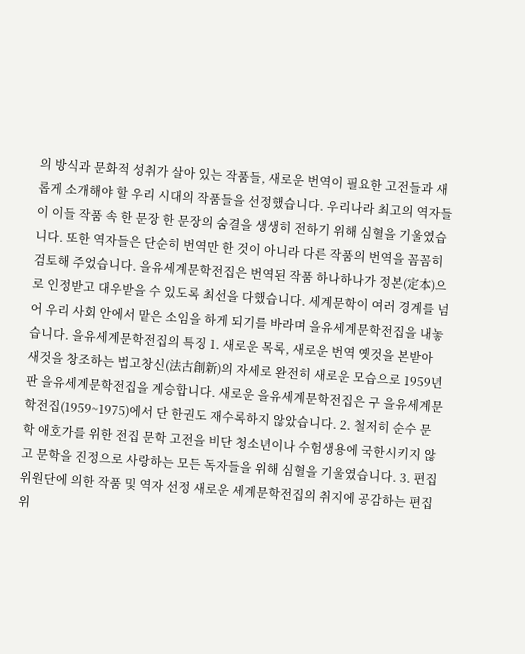의 방식과 문화적 성취가 살아 있는 작품들, 새로운 번역이 필요한 고전들과 새롭게 소개해야 할 우리 시대의 작품들을 선정했습니다. 우리나라 최고의 역자들이 이들 작품 속 한 문장 한 문장의 숨결을 생생히 전하기 위해 심혈을 기울였습니다. 또한 역자들은 단순히 번역만 한 것이 아니라 다른 작품의 번역을 꼼꼼히 검토해 주었습니다. 을유세계문학전집은 번역된 작품 하나하나가 정본(定本)으로 인정받고 대우받을 수 있도록 최선을 다했습니다. 세계문학이 여러 경계를 넘어 우리 사회 안에서 맡은 소임을 하게 되기를 바라며 을유세계문학전집을 내놓습니다. 을유세계문학전집의 특징 1. 새로운 목록, 새로운 번역 옛것을 본받아 새것을 창조하는 법고창신(法古創新)의 자세로 완전히 새로운 모습으로 1959년 판 을유세계문학전집을 계승합니다. 새로운 을유세계문학전집은 구 을유세계문학전집(1959~1975)에서 단 한권도 재수록하지 않았습니다. 2. 철저히 순수 문학 애호가를 위한 전집 문학 고전을 비단 청소년이나 수험생용에 국한시키지 않고 문학을 진정으로 사랑하는 모든 독자들을 위해 심혈을 기울였습니다. 3. 편집위원단에 의한 작품 및 역자 선정 새로운 세계문학전집의 취지에 공감하는 편집위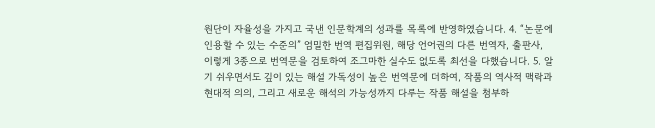원단이 자율성을 가지고 국낸 인문학계의 성과를 목록에 반영하였습니다. 4. “논문에 인용할 수 있는 수준의” 엄밀한 번역 편집위원, 해당 언어권의 다른 번역자, 출판사, 이렇게 3종으로 번역문을 검토하여 조그마한 실수도 없도록 최선을 다했습니다. 5. 알기 쉬우면서도 깊이 있는 해설 가독성이 높은 번역문에 더하여, 작품의 역사적 맥락과 현대적 의의, 그리고 새로운 해석의 가능성까지 다루는 작품 해설을 첨부하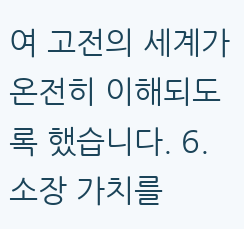여 고전의 세계가 온전히 이해되도록 했습니다. 6. 소장 가치를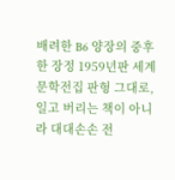배려한 B6 양장의 중후한 장정 1959년판 세계문학전집 판형 그대로, 일고 버리는 책이 아니라 대대손손 전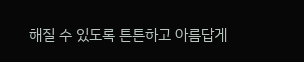해질 수 있도록 튼튼하고 아름답게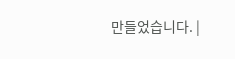만들었습니다. |